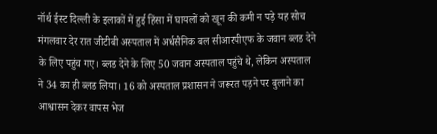नॉर्थ ईस्ट दिल्ली के इलाकों में हुई हिंसा में घायलों को खून की कमी न पड़े यह सोच मंगलवार देर रात जीटीबी अस्पताल में अर्धसैनिक बल सीआरपीएफ के जवान ब्लड देने के लिए पहुंच गए। ब्लड देने के लिए 50 जवान अस्पताल पहुंचे थे, लेकिन अस्पताल ने 34 का ही ब्लड लिया। 16 को अस्पताल प्रशासन ने जरूरत पड़ने पर बुलाने का आश्वासन देकर वापस भेज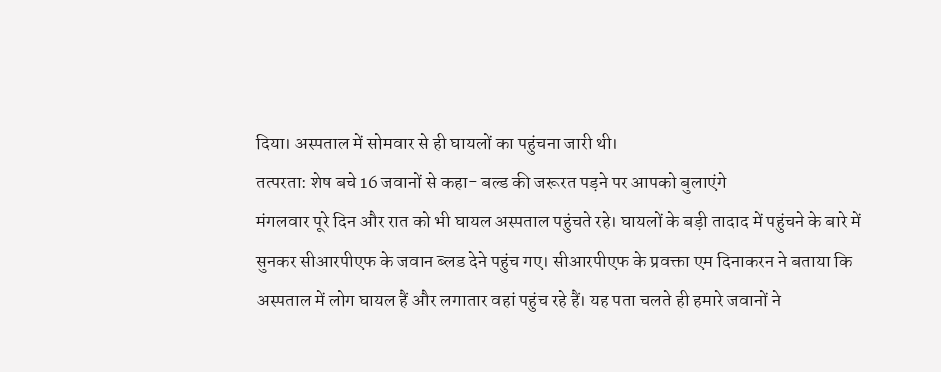दिया। अस्पताल में सोमवार से ही घायलों का पहुंचना जारी थी।
तत्परता: शेष बचे 16 जवानों से कहा- बल्ड की जरूरत पड़ने पर आपको बुलाएंगे
मंगलवार पूरे दिन और रात को भी घायल अस्पताल पहुंचते रहे। घायलों के बड़ी तादाद में पहुंचने के बारे में सुनकर सीआरपीएफ के जवान ब्लड देने पहुंच गए। सीआरपीएफ के प्रवक्ता एम दिनाकरन ने बताया कि अस्पताल में लोग घायल हैं और लगातार वहां पहुंच रहे हैं। यह पता चलते ही हमारे जवानों ने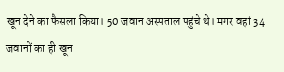खून देने का फैसला किया। 50 जवान अस्पताल पहुंचे थे। मगर वहां 34 जवानों का ही खून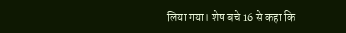लिया गया। शेष बचे 16 से कहा कि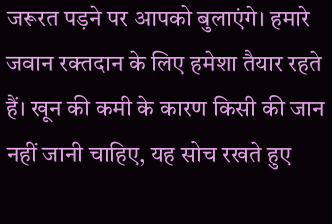जरूरत पड़ने पर आपको बुलाएंगे। हमारे जवान रक्तदान के लिए हमेशा तैयार रहते हैं। खून की कमी के कारण किसी की जान नहीं जानी चाहिए, यह सोच रखते हुए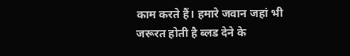काम करते हैं। हमारे जवान जहां भी जरूरत होती है ब्लड देने के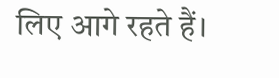लिए आगे रहते हैं।